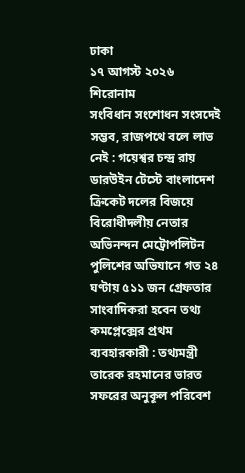ঢাকা
১৭ আগস্ট ২০২৬
শিরোনাম
সংবিধান সংশোধন সংসদেই সম্ভব, রাজপথে বলে লাভ নেই : গয়েশ্বর চন্দ্র রায় ডারউইন টেস্টে বাংলাদেশ ক্রিকেট দলের বিজয়ে বিরোধীদলীয় নেতার অভিনন্দন মেট্রোপলিটন পুলিশের অভিযানে গত ২৪ ঘণ্টায় ৫১১ জন গ্রেফতার সাংবাদিকরা হবেন তথ্য কমপ্লেক্সের প্রথম ব্যবহারকারী : তথ্যমন্ত্রী তারেক রহমানের ভারত সফরের অনুকূল পরিবেশ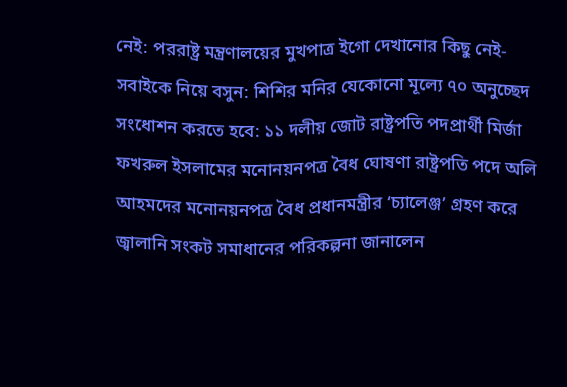নেই: পররাষ্ট্র মন্ত্রণালয়ের মুখপাত্র ইগো দেখানোর কিছু নেই-সবাইকে নিয়ে বসুন: শিশির মনির যেকোনো মূল্যে ৭০ অনুচ্ছেদ সংধোশন করতে হবে: ১১ দলীয় জোট রাষ্ট্রপতি পদপ্রার্থী মির্জা ফখরুল ইসলামের মনোনয়নপত্র বৈধ ঘোষণা রাষ্ট্রপতি পদে অলি আহমদের মনোনয়নপত্র বৈধ প্রধানমন্ত্রীর ‘চ্যালেঞ্জ’ গ্রহণ করে জ্বালানি সংকট সমাধানের পরিকল্পনা জানালেন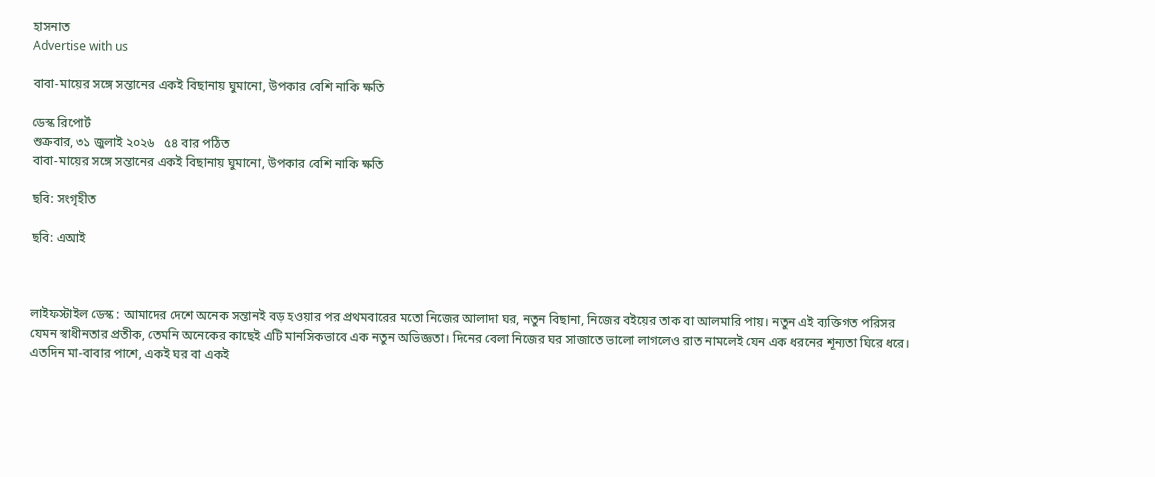হাসনাত
Advertise with us

বাবা-মায়ের সঙ্গে সন্তানের একই বিছানায় ঘুমানো, উপকার বেশি নাকি ক্ষতি

ডেস্ক রিপোর্ট
শুক্রবার, ৩১ জুলাই ২০২৬   ৫৪ বার পঠিত
বাবা-মায়ের সঙ্গে সন্তানের একই বিছানায় ঘুমানো, উপকার বেশি নাকি ক্ষতি

ছবি: সংগৃহীত

ছবি: এআই



লাইফস্টাইল ডেস্ক : আমাদের দেশে অনেক সন্তানই বড় হওয়ার পর প্রথমবারের মতো নিজের আলাদা ঘর, নতুন বিছানা, নিজের বইয়ের তাক বা আলমারি পায়। নতুন এই ব্যক্তিগত পরিসর যেমন স্বাধীনতার প্রতীক, তেমনি অনেকের কাছেই এটি মানসিকভাবে এক নতুন অভিজ্ঞতা। দিনের বেলা নিজের ঘর সাজাতে ভালো লাগলেও রাত নামলেই যেন এক ধরনের শূন্যতা ঘিরে ধরে। এতদিন মা-বাবার পাশে, একই ঘর বা একই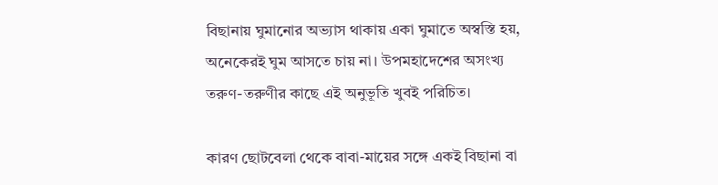বিছানায় ঘুমানোর অভ্যাস থাকায় একা ঘুমাতে অস্বস্তি হয়, অনেকেরই ঘুম আসতে চায় না। উপমহাদেশের অসংখ্য তরুণ-তরুণীর কাছে এই অনুভূতি খুবই পরিচিত।

কারণ ছোটবেলা থেকে বাবা-মায়ের সঙ্গে একই বিছানা বা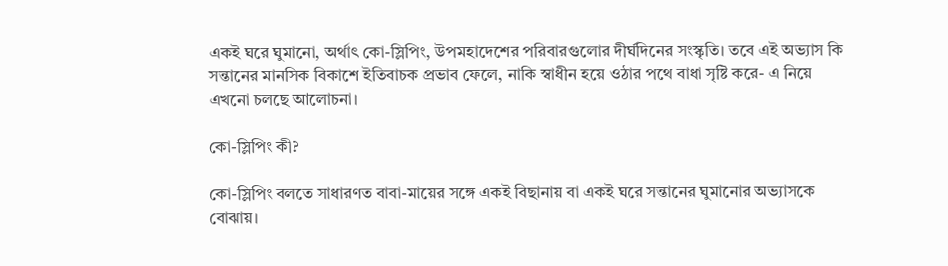একই ঘরে ঘুমানো, অর্থাৎ কো-স্লিপিং, উপমহাদেশের পরিবারগুলোর দীর্ঘদিনের সংস্কৃতি। তবে এই অভ্যাস কি সন্তানের মানসিক বিকাশে ইতিবাচক প্রভাব ফেলে, নাকি স্বাধীন হয়ে ওঠার পথে বাধা সৃষ্টি করে- এ নিয়ে এখনো চলছে আলোচনা।

কো-স্লিপিং কী?

কো-স্লিপিং বলতে সাধারণত বাবা-মায়ের সঙ্গে একই বিছানায় বা একই ঘরে সন্তানের ঘুমানোর অভ্যাসকে বোঝায়।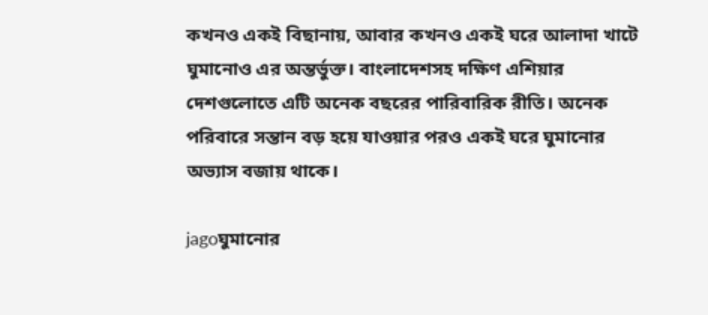কখনও একই বিছানায়, আবার কখনও একই ঘরে আলাদা খাটে ঘুমানোও এর অন্তর্ভুক্ত। বাংলাদেশসহ দক্ষিণ এশিয়ার দেশগুলোতে এটি অনেক বছরের পারিবারিক রীতি। অনেক পরিবারে সন্তান বড় হয়ে যাওয়ার পরও একই ঘরে ঘুমানোর অভ্যাস বজায় থাকে।

jagoঘুমানোর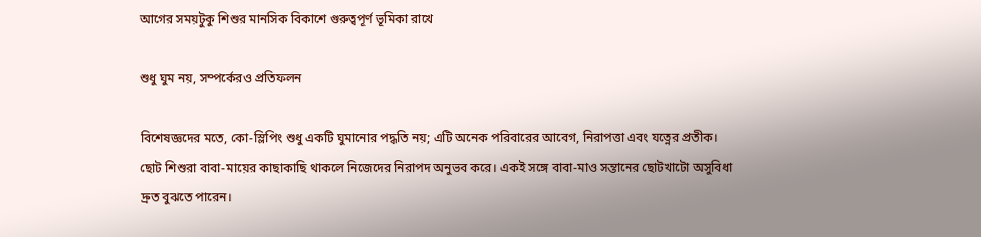আগের সময়টুকু শিশুর মানসিক বিকাশে গুরুত্বপূর্ণ ভূমিকা রাখে

শুধু ঘুম নয়, সম্পর্কেরও প্রতিফলন

বিশেষজ্ঞদের মতে, কো-স্লিপিং শুধু একটি ঘুমানোর পদ্ধতি নয়; এটি অনেক পরিবারের আবেগ, নিরাপত্তা এবং যত্নের প্রতীক। ছোট শিশুরা বাবা-মায়ের কাছাকাছি থাকলে নিজেদের নিরাপদ অনুভব করে। একই সঙ্গে বাবা-মাও সন্তানের ছোটখাটো অসুবিধা দ্রুত বুঝতে পারেন।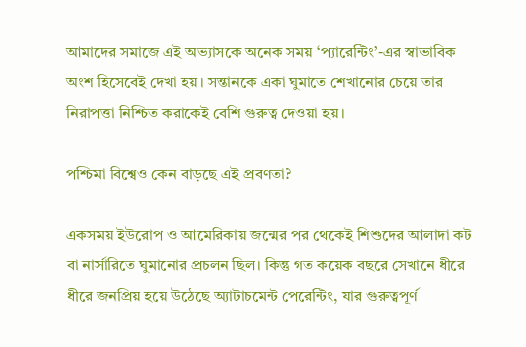আমাদের সমাজে এই অভ্যাসকে অনেক সময় ‘প্যারেন্টিং’-এর স্বাভাবিক অংশ হিসেবেই দেখা হয়। সন্তানকে একা ঘুমাতে শেখানোর চেয়ে তার নিরাপত্তা নিশ্চিত করাকেই বেশি গুরুত্ব দেওয়া হয়।

পশ্চিমা বিশ্বেও কেন বাড়ছে এই প্রবণতা?

একসময় ইউরোপ ও আমেরিকায় জন্মের পর থেকেই শিশুদের আলাদা কট বা নার্সারিতে ঘুমানোর প্রচলন ছিল। কিন্তু গত কয়েক বছরে সেখানে ধীরে ধীরে জনপ্রিয় হয়ে উঠেছে অ্যাটাচমেন্ট পেরেন্টিং, যার গুরুত্বপূর্ণ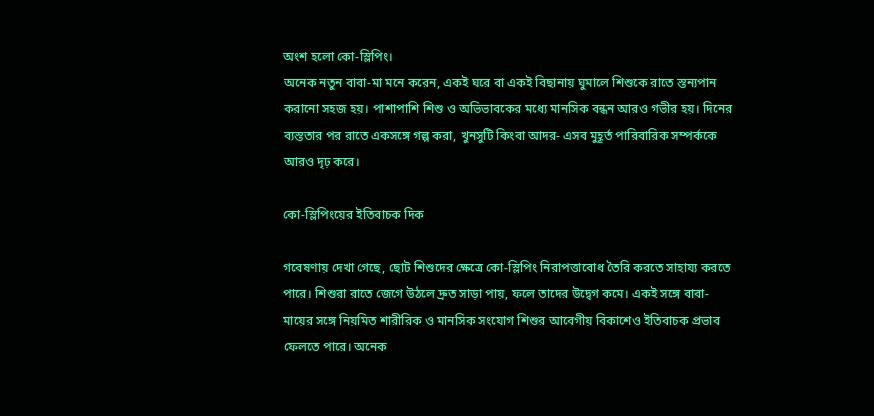অংশ হলো কো-স্লিপিং।
অনেক নতুন বাবা-মা মনে করেন, একই ঘরে বা একই বিছানায় ঘুমালে শিশুকে রাতে স্তন্যপান করানো সহজ হয়। পাশাপাশি শিশু ও অভিভাবকের মধ্যে মানসিক বন্ধন আরও গভীর হয়। দিনের ব্যস্ততার পর রাতে একসঙ্গে গল্প করা, খুনসুটি কিংবা আদর- এসব মুহূর্ত পারিবারিক সম্পর্ককে আরও দৃঢ় করে।

কো-স্লিপিংয়ের ইতিবাচক দিক

গবেষণায় দেখা গেছে, ছোট শিশুদের ক্ষেত্রে কো-স্লিপিং নিরাপত্তাবোধ তৈরি করতে সাহায্য করতে পারে। শিশুরা রাতে জেগে উঠলে দ্রুত সাড়া পায়, ফলে তাদের উদ্বেগ কমে। একই সঙ্গে বাবা-মায়ের সঙ্গে নিয়মিত শারীরিক ও মানসিক সংযোগ শিশুর আবেগীয় বিকাশেও ইতিবাচক প্রভাব ফেলতে পারে। অনেক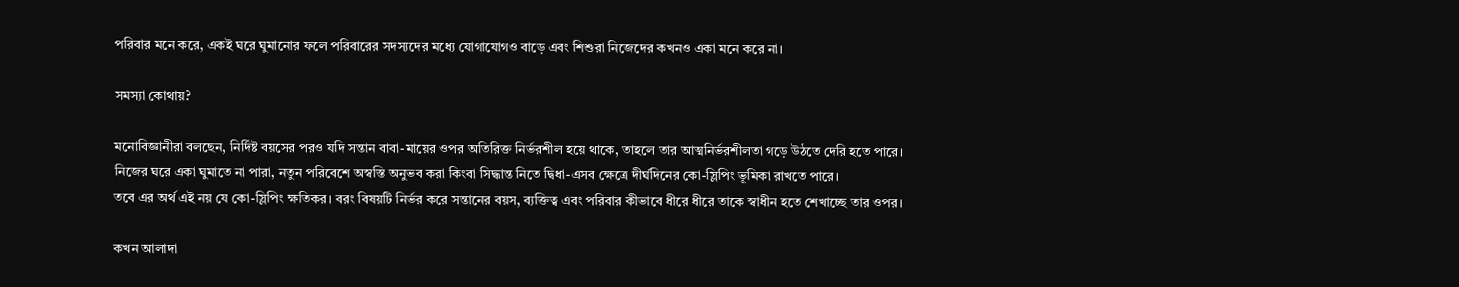পরিবার মনে করে, একই ঘরে ঘুমানোর ফলে পরিবারের সদস্যদের মধ্যে যোগাযোগও বাড়ে এবং শিশুরা নিজেদের কখনও একা মনে করে না।

সমস্যা কোথায়?

মনোবিজ্ঞানীরা বলছেন, নির্দিষ্ট বয়সের পরও যদি সন্তান বাবা-মায়ের ওপর অতিরিক্ত নির্ভরশীল হয়ে থাকে, তাহলে তার আত্মনির্ভরশীলতা গড়ে উঠতে দেরি হতে পারে। নিজের ঘরে একা ঘুমাতে না পারা, নতুন পরিবেশে অস্বস্তি অনুভব করা কিংবা সিদ্ধান্ত নিতে দ্বিধা-এসব ক্ষেত্রে দীর্ঘদিনের কো-স্লিপিং ভূমিকা রাখতে পারে।
তবে এর অর্থ এই নয় যে কো-স্লিপিং ক্ষতিকর। বরং বিষয়টি নির্ভর করে সন্তানের বয়স, ব্যক্তিত্ব এবং পরিবার কীভাবে ধীরে ধীরে তাকে স্বাধীন হতে শেখাচ্ছে তার ওপর।

কখন আলাদা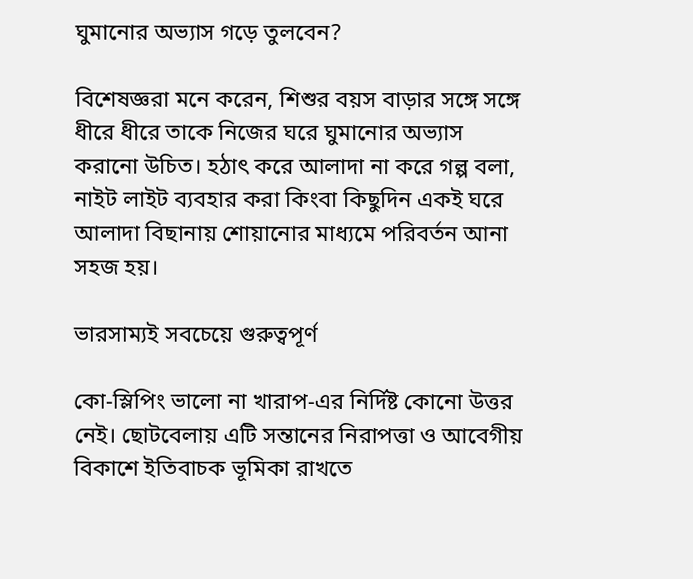ঘুমানোর অভ্যাস গড়ে তুলবেন?

বিশেষজ্ঞরা মনে করেন, শিশুর বয়স বাড়ার সঙ্গে সঙ্গে ধীরে ধীরে তাকে নিজের ঘরে ঘুমানোর অভ্যাস করানো উচিত। হঠাৎ করে আলাদা না করে গল্প বলা, নাইট লাইট ব্যবহার করা কিংবা কিছুদিন একই ঘরে আলাদা বিছানায় শোয়ানোর মাধ্যমে পরিবর্তন আনা সহজ হয়।

ভারসাম্যই সবচেয়ে গুরুত্বপূর্ণ

কো-স্লিপিং ভালো না খারাপ-এর নির্দিষ্ট কোনো উত্তর নেই। ছোটবেলায় এটি সন্তানের নিরাপত্তা ও আবেগীয় বিকাশে ইতিবাচক ভূমিকা রাখতে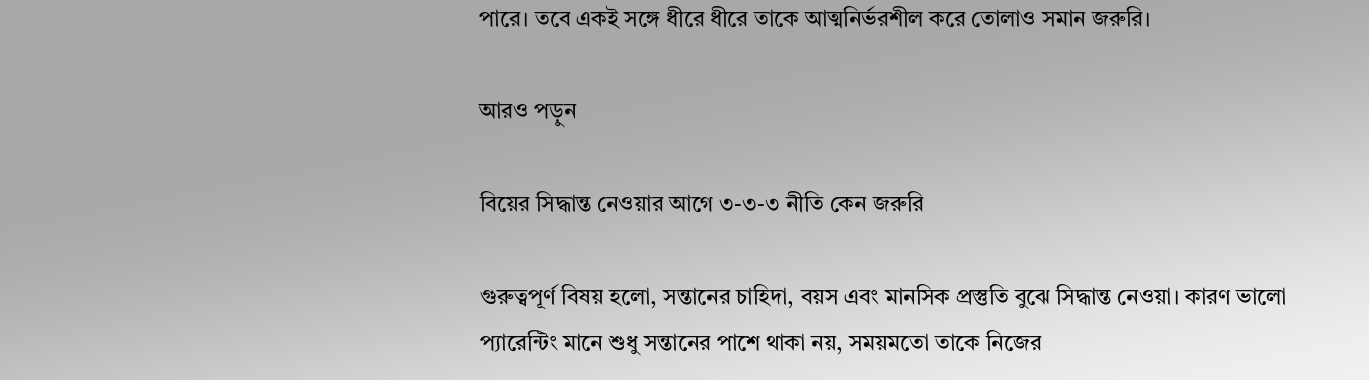পারে। তবে একই সঙ্গে ধীরে ধীরে তাকে আত্মনির্ভরশীল করে তোলাও সমান জরুরি।

আরও পড়ুন

বিয়ের সিদ্ধান্ত নেওয়ার আগে ৩-৩-৩ নীতি কেন জরুরি

গুরুত্বপূর্ণ বিষয় হলো, সন্তানের চাহিদা, বয়স এবং মানসিক প্রস্তুতি বুঝে সিদ্ধান্ত নেওয়া। কারণ ভালো প্যারেন্টিং মানে শুধু সন্তানের পাশে থাকা নয়, সময়মতো তাকে নিজের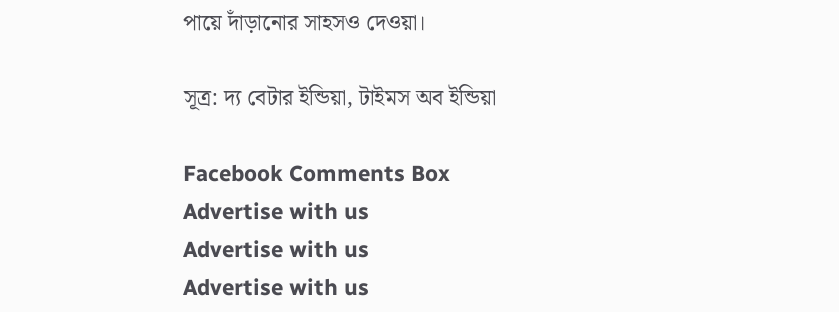পায়ে দাঁড়ানোর সাহসও দেওয়া।

সূত্র: দ্য বেটার ইন্ডিয়া, টাইমস অব ইন্ডিয়া

Facebook Comments Box
Advertise with us
Advertise with us
Advertise with us